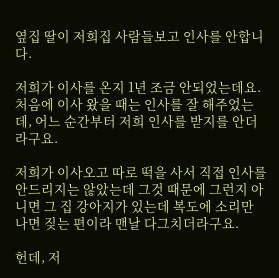옆집 딸이 저희집 사람들보고 인사를 안합니다.

저희가 이사를 온지 1년 조금 안되었는데요. 처음에 이사 왔을 때는 인사를 잘 해주었는데, 어느 순간부터 저희 인사를 받지를 안더라구요.

저희가 이사오고 따로 떡을 사서 직접 인사를 안드리지는 않았는데 그것 때문에 그런지 아니면 그 집 강아지가 있는데 복도에 소리만 나면 짖는 편이라 맨날 다그치더라구요.

헌데, 저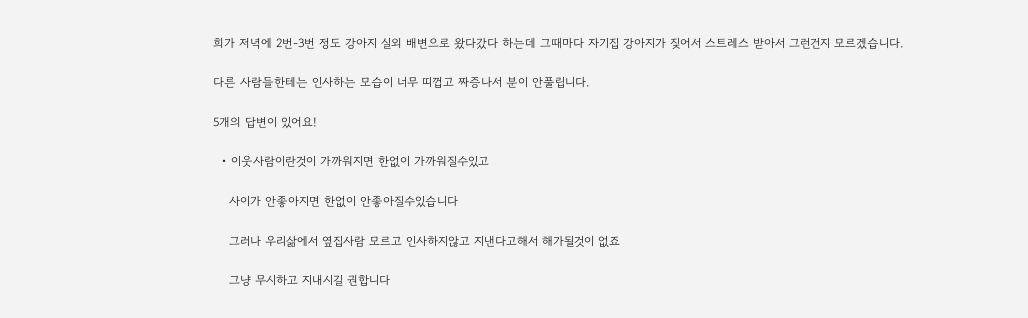희가 저녁에 2번-3번 정도 강아지 실외 배변으로 왔다갔다 하는데 그때마다 자기집 강아지가 짖어서 스트레스 받아서 그런건지 모르겠습니다.

다른 사람들한테는 인사하는 모습이 너무 띠껍고 짜증나서 분이 안풀립니다.

5개의 답변이 있어요!

  • 이웃사람이란것이 가까워지면 한없이 가까워질수있고

    사이가 안좋아지면 한없이 안좋아질수있습니다

    그러나 우리삶에서 옆집사람 모르고 인사하지않고 지낸다고해서 해가될것이 없죠

    그냥 무시하고 지내시길 권합니다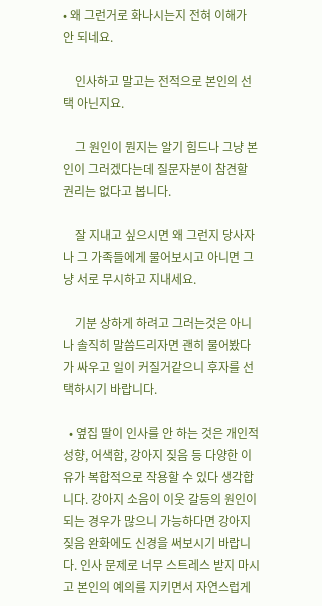• 왜 그런거로 화나시는지 전혀 이해가 안 되네요.

    인사하고 말고는 전적으로 본인의 선택 아닌지요.

    그 원인이 뭔지는 알기 힘드나 그냥 본인이 그러겠다는데 질문자분이 참견할 권리는 없다고 봅니다.

    잘 지내고 싶으시면 왜 그런지 당사자나 그 가족들에게 물어보시고 아니면 그냥 서로 무시하고 지내세요.

    기분 상하게 하려고 그러는것은 아니나 솔직히 말씀드리자면 괜히 물어봤다가 싸우고 일이 커질거같으니 후자를 선택하시기 바랍니다.

  • 옆집 딸이 인사를 안 하는 것은 개인적 성향, 어색함, 강아지 짖음 등 다양한 이유가 복합적으로 작용할 수 있다 생각합니다. 강아지 소음이 이웃 갈등의 원인이 되는 경우가 많으니 가능하다면 강아지 짖음 완화에도 신경을 써보시기 바랍니다. 인사 문제로 너무 스트레스 받지 마시고 본인의 예의를 지키면서 자연스럽게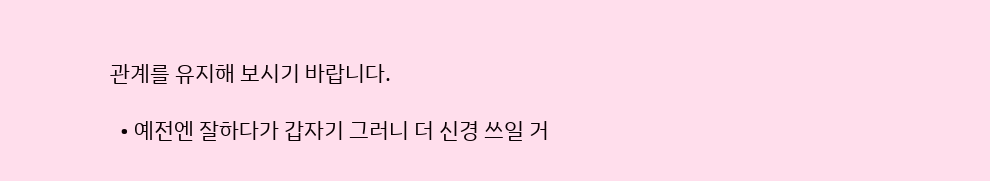관계를 유지해 보시기 바랍니다.

  • 예전엔 잘하다가 갑자기 그러니 더 신경 쓰일 거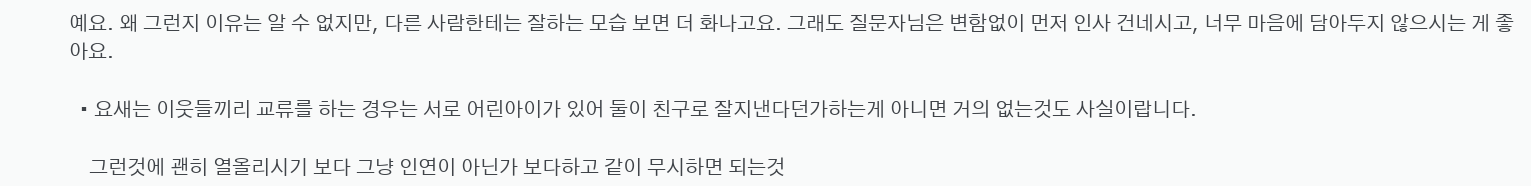예요. 왜 그런지 이유는 알 수 없지만, 다른 사람한테는 잘하는 모습 보면 더 화나고요. 그래도 질문자님은 변함없이 먼저 인사 건네시고, 너무 마음에 담아두지 않으시는 게 좋아요.

  • 요새는 이웃들끼리 교류를 하는 경우는 서로 어린아이가 있어 둘이 친구로 잘지낸다던가하는게 아니면 거의 없는것도 사실이랍니다.

    그런것에 괜히 열올리시기 보다 그냥 인연이 아닌가 보다하고 같이 무시하면 되는것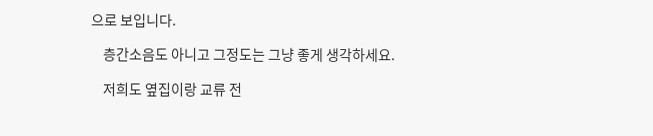으로 보입니다.

    층간소음도 아니고 그정도는 그냥 좋게 생각하세요.

    저희도 옆집이랑 교류 전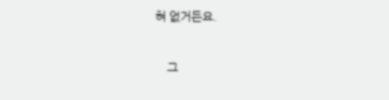혀 없거든요.

    그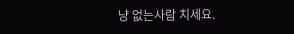냥 없는사람 치세요.